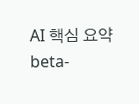AI 핵심 요약
beta-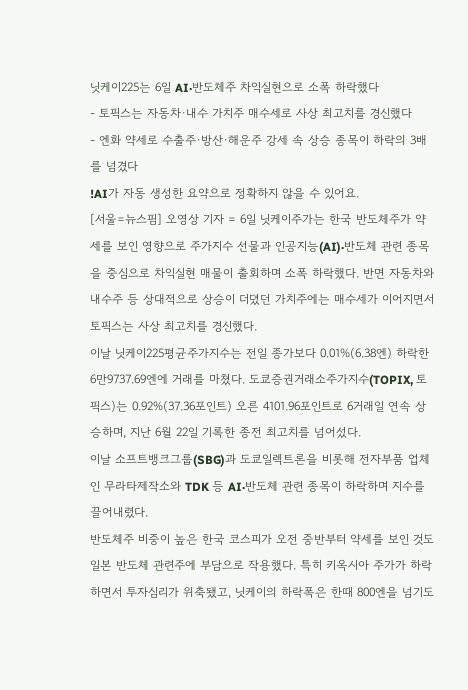닛케이225는 6일 AI·반도체주 차익실현으로 소폭 하락했다
- 토픽스는 자동차·내수 가치주 매수세로 사상 최고치를 경신했다
- 엔화 약세로 수출주·방산·해운주 강세 속 상승 종목이 하락의 3배를 넘겼다
!AI가 자동 생성한 요약으로 정확하지 않을 수 있어요.
[서울=뉴스핌] 오영상 기자 = 6일 닛케이주가는 한국 반도체주가 약세를 보인 영향으로 주가지수 선물과 인공지능(AI)·반도체 관련 종목을 중심으로 차익실현 매물이 출회하며 소폭 하락했다. 반면 자동차와 내수주 등 상대적으로 상승이 더뎠던 가치주에는 매수세가 이어지면서 토픽스는 사상 최고치를 경신했다.
이날 닛케이225평균주가지수는 전일 종가보다 0.01%(6.38엔) 하락한 6만9737.69엔에 거래를 마쳤다. 도쿄증권거래소주가지수(TOPIX, 토픽스)는 0.92%(37.36포인트) 오른 4101.96포인트로 6거래일 연속 상승하며, 지난 6월 22일 기록한 종전 최고치를 넘어섰다.
이날 소프트뱅크그룹(SBG)과 도쿄일렉트론을 비롯해 전자부품 업체인 무라타제작소와 TDK 등 AI·반도체 관련 종목이 하락하며 지수를 끌어내렸다.
반도체주 비중이 높은 한국 코스피가 오전 중반부터 약세를 보인 것도 일본 반도체 관련주에 부담으로 작용했다. 특히 키옥시아 주가가 하락하면서 투자심리가 위축됐고, 닛케이의 하락폭은 한때 800엔을 넘기도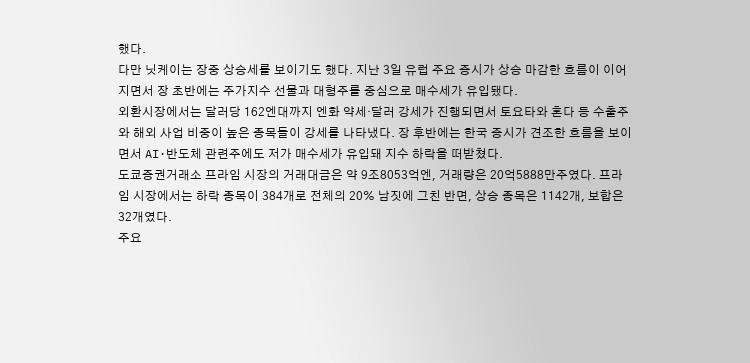했다.
다만 닛케이는 장중 상승세를 보이기도 했다. 지난 3일 유럽 주요 증시가 상승 마감한 흐름이 이어지면서 장 초반에는 주가지수 선물과 대형주를 중심으로 매수세가 유입됐다.
외환시장에서는 달러당 162엔대까지 엔화 약세·달러 강세가 진행되면서 토요타와 혼다 등 수출주와 해외 사업 비중이 높은 종목들이 강세를 나타냈다. 장 후반에는 한국 증시가 견조한 흐름을 보이면서 AI·반도체 관련주에도 저가 매수세가 유입돼 지수 하락을 떠받쳤다.
도쿄증권거래소 프라임 시장의 거래대금은 약 9조8053억엔, 거래량은 20억5888만주였다. 프라임 시장에서는 하락 종목이 384개로 전체의 20% 남짓에 그친 반면, 상승 종목은 1142개, 보합은 32개였다.
주요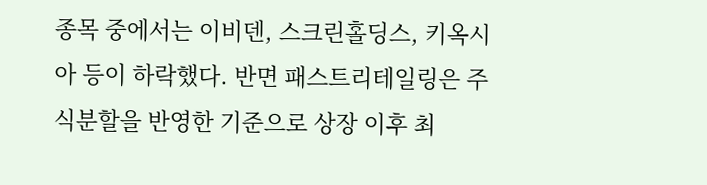종목 중에서는 이비덴, 스크린홀딩스, 키옥시아 등이 하락했다. 반면 패스트리테일링은 주식분할을 반영한 기준으로 상장 이후 최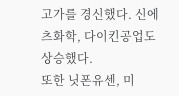고가를 경신했다. 신에츠화학, 다이킨공업도 상승했다.
또한 닛폰유센, 미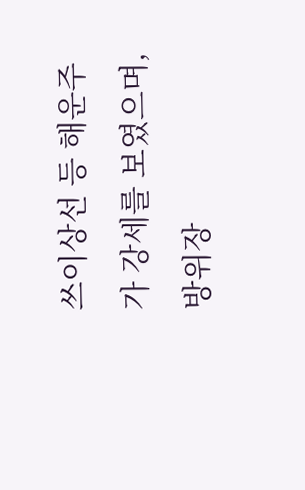쓰이상선 등 해운주가 강세를 보였으며, 방위장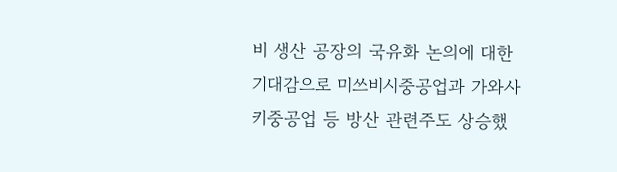비 생산 공장의 국유화 논의에 대한 기대감으로 미쓰비시중공업과 가와사키중공업 등 방산 관련주도 상승했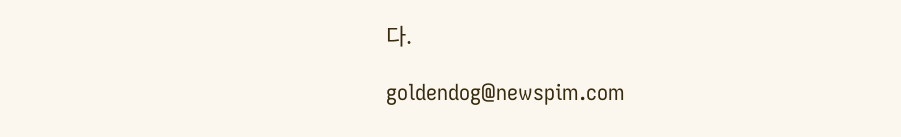다.

goldendog@newspim.com